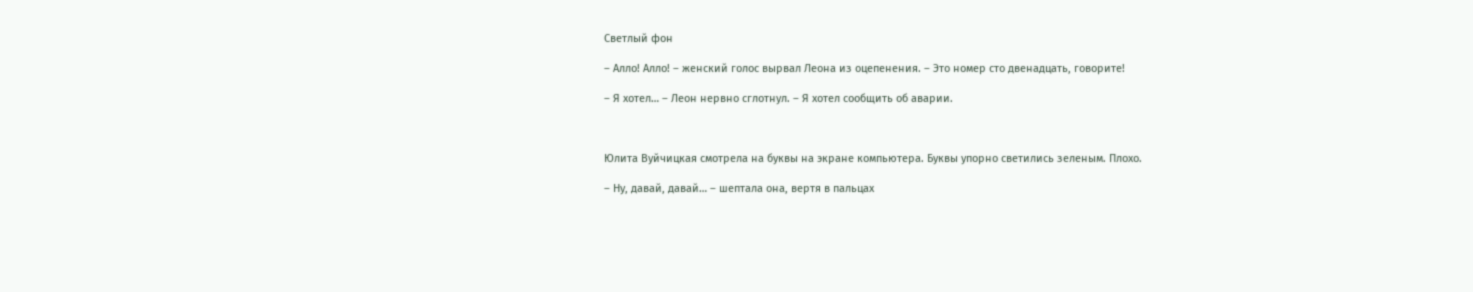Светлый фон

– Алло! Алло! – женский голос вырвал Леона из оцепенения. – Это номер сто двенадцать, говорите!

– Я хотел… – Леон нервно сглотнул. – Я хотел сообщить об аварии.



Юлита Вуйчицкая смотрела на буквы на экране компьютера. Буквы упорно светились зеленым. Плохо.

– Ну, давай, давай… – шептала она, вертя в пальцах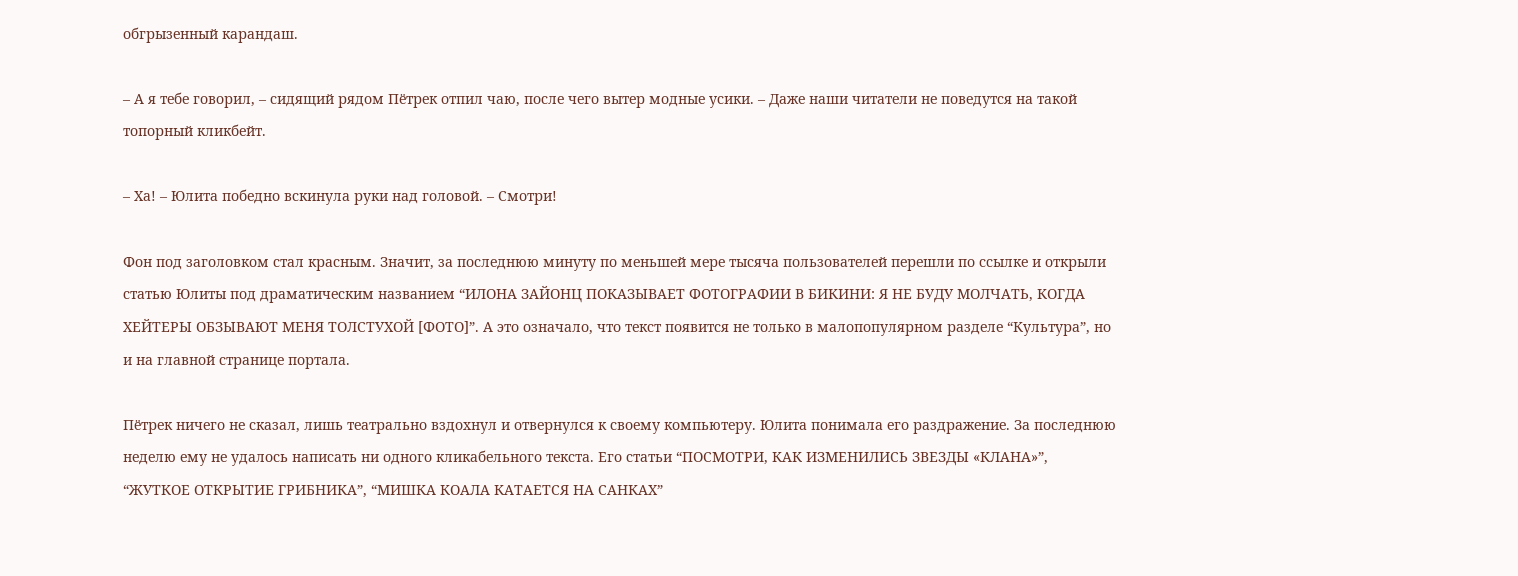обгрызенный карандаш.

– А я тебе говорил, – сидящий рядом Пётрек отпил чаю, после чего вытер модные усики. – Даже наши читатели не поведутся на такой топорный кликбейт.

– Ха! – Юлита победно вскинула руки над головой. – Смотри!

Фон под заголовком стал красным. Значит, за последнюю минуту по меньшей мере тысяча пользователей перешли по ссылке и открыли статью Юлиты под драматическим названием “ИЛОНА ЗАЙОНЦ ПОКАЗЫВАЕТ ФОТОГРАФИИ В БИКИНИ: Я НЕ БУДУ МОЛЧАТЬ, КОГДА ХЕЙТЕРЫ ОБЗЫВАЮТ МЕНЯ ТОЛСТУХОЙ [ФОТО]”. А это означало, что текст появится не только в малопопулярном разделе “Культура”, но и на главной странице портала.

Пётрек ничего не сказал, лишь театрально вздохнул и отвернулся к своему компьютеру. Юлита понимала его раздражение. За последнюю неделю ему не удалось написать ни одного кликабельного текста. Его статьи “ПОСМОТРИ, КАК ИЗМЕНИЛИСЬ ЗВЕЗДЫ «КЛАНА»”, “ЖУТКОЕ ОТКРЫТИЕ ГРИБНИКА”, “МИШКА КОАЛА КАТАЕТСЯ НА САНКАХ”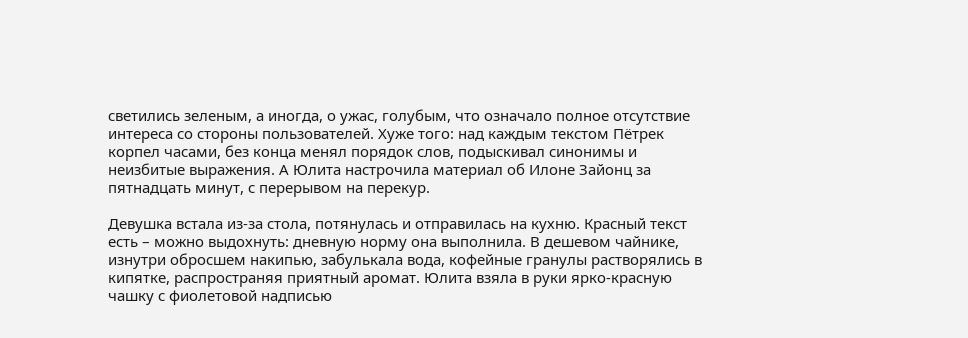светились зеленым, а иногда, о ужас, голубым, что означало полное отсутствие интереса со стороны пользователей. Хуже того: над каждым текстом Пётрек корпел часами, без конца менял порядок слов, подыскивал синонимы и неизбитые выражения. А Юлита настрочила материал об Илоне Зайонц за пятнадцать минут, с перерывом на перекур.

Девушка встала из-за стола, потянулась и отправилась на кухню. Красный текст есть – можно выдохнуть: дневную норму она выполнила. В дешевом чайнике, изнутри обросшем накипью, забулькала вода, кофейные гранулы растворялись в кипятке, распространяя приятный аромат. Юлита взяла в руки ярко-красную чашку с фиолетовой надписью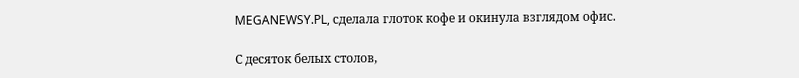MEGANEWSY.PL, сделала глоток кофе и окинула взглядом офис.

С десяток белых столов,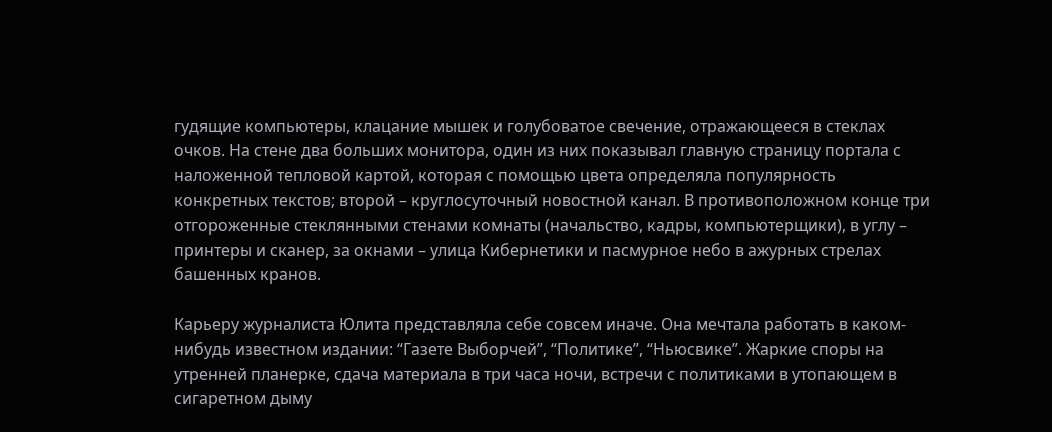гудящие компьютеры, клацание мышек и голубоватое свечение, отражающееся в стеклах очков. На стене два больших монитора, один из них показывал главную страницу портала с наложенной тепловой картой, которая с помощью цвета определяла популярность конкретных текстов; второй – круглосуточный новостной канал. В противоположном конце три отгороженные стеклянными стенами комнаты (начальство, кадры, компьютерщики), в углу – принтеры и сканер, за окнами – улица Кибернетики и пасмурное небо в ажурных стрелах башенных кранов.

Карьеру журналиста Юлита представляла себе совсем иначе. Она мечтала работать в каком-нибудь известном издании: “Газете Выборчей”, “Политике”, “Ньюсвике”. Жаркие споры на утренней планерке, сдача материала в три часа ночи, встречи с политиками в утопающем в сигаретном дыму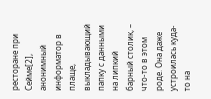ресторане при Сейме[2], анонимный информатор в плаще, выкладывающий папку с данными на липкий барный столик, – что-то в этом роде. Она даже устроилась куда-то на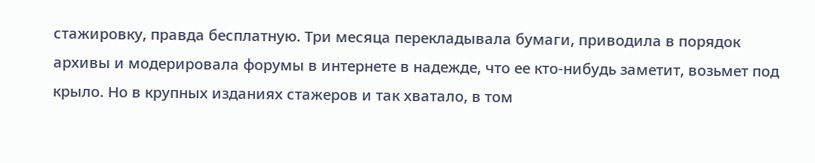стажировку, правда бесплатную. Три месяца перекладывала бумаги, приводила в порядок архивы и модерировала форумы в интернете в надежде, что ее кто-нибудь заметит, возьмет под крыло. Но в крупных изданиях стажеров и так хватало, в том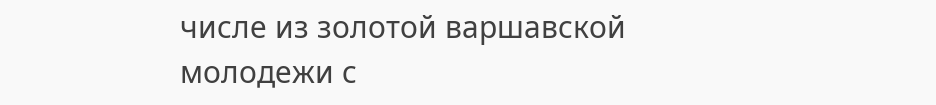числе из золотой варшавской молодежи с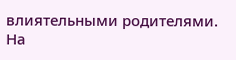влиятельными родителями. На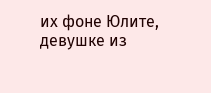их фоне Юлите, девушке из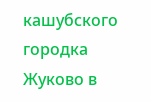кашубского городка Жуково в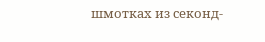шмотках из секонд-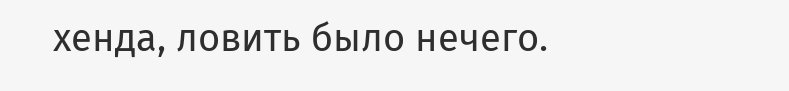хенда, ловить было нечего.